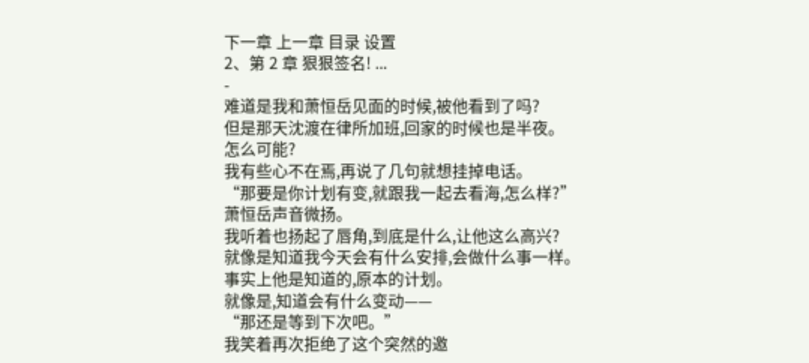下一章 上一章 目录 设置
2、第 2 章 狠狠签名! ...
-
难道是我和萧恒岳见面的时候,被他看到了吗?
但是那天沈渡在律所加班,回家的时候也是半夜。
怎么可能?
我有些心不在焉,再说了几句就想挂掉电话。
“那要是你计划有变,就跟我一起去看海,怎么样?”
萧恒岳声音微扬。
我听着也扬起了唇角,到底是什么,让他这么高兴?
就像是知道我今天会有什么安排,会做什么事一样。
事实上他是知道的,原本的计划。
就像是,知道会有什么变动——
“那还是等到下次吧。”
我笑着再次拒绝了这个突然的邀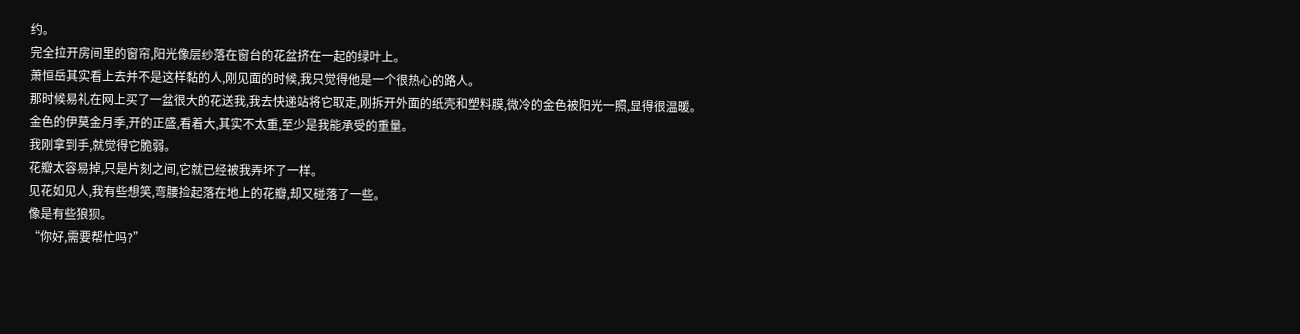约。
完全拉开房间里的窗帘,阳光像层纱落在窗台的花盆挤在一起的绿叶上。
萧恒岳其实看上去并不是这样黏的人,刚见面的时候,我只觉得他是一个很热心的路人。
那时候易礼在网上买了一盆很大的花送我,我去快递站将它取走,刚拆开外面的纸壳和塑料膜,微冷的金色被阳光一照,显得很温暖。
金色的伊莫金月季,开的正盛,看着大,其实不太重,至少是我能承受的重量。
我刚拿到手,就觉得它脆弱。
花瓣太容易掉,只是片刻之间,它就已经被我弄坏了一样。
见花如见人,我有些想笑,弯腰捡起落在地上的花瓣,却又碰落了一些。
像是有些狼狈。
“你好,需要帮忙吗?”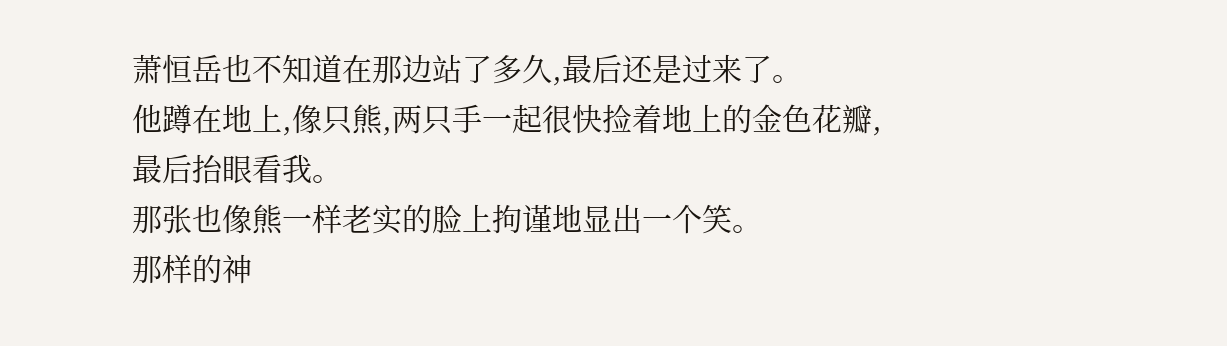萧恒岳也不知道在那边站了多久,最后还是过来了。
他蹲在地上,像只熊,两只手一起很快捡着地上的金色花瓣,最后抬眼看我。
那张也像熊一样老实的脸上拘谨地显出一个笑。
那样的神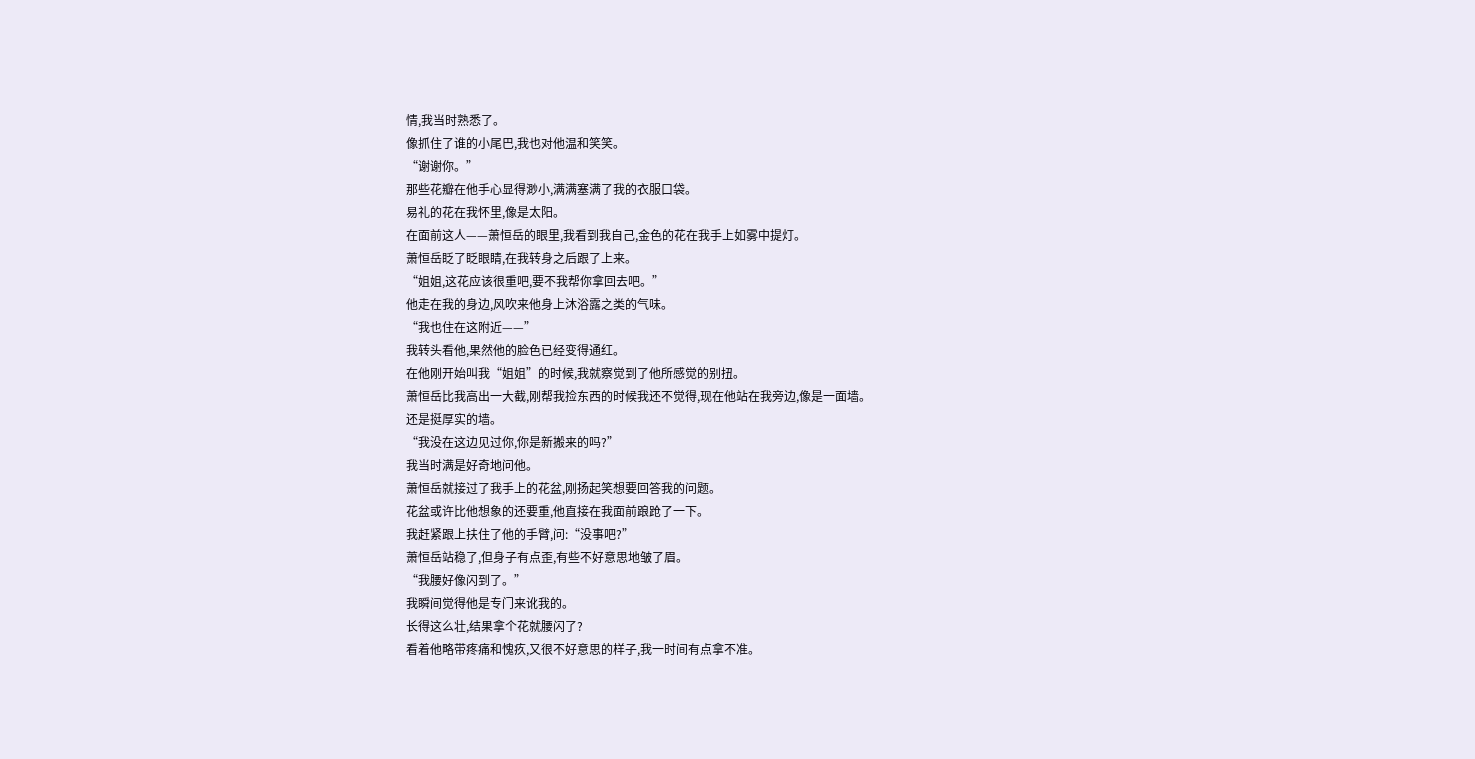情,我当时熟悉了。
像抓住了谁的小尾巴,我也对他温和笑笑。
“谢谢你。”
那些花瓣在他手心显得渺小,满满塞满了我的衣服口袋。
易礼的花在我怀里,像是太阳。
在面前这人——萧恒岳的眼里,我看到我自己,金色的花在我手上如雾中提灯。
萧恒岳眨了眨眼睛,在我转身之后跟了上来。
“姐姐,这花应该很重吧,要不我帮你拿回去吧。”
他走在我的身边,风吹来他身上沐浴露之类的气味。
“我也住在这附近——”
我转头看他,果然他的脸色已经变得通红。
在他刚开始叫我“姐姐”的时候,我就察觉到了他所感觉的别扭。
萧恒岳比我高出一大截,刚帮我捡东西的时候我还不觉得,现在他站在我旁边,像是一面墙。
还是挺厚实的墙。
“我没在这边见过你,你是新搬来的吗?”
我当时满是好奇地问他。
萧恒岳就接过了我手上的花盆,刚扬起笑想要回答我的问题。
花盆或许比他想象的还要重,他直接在我面前踉跄了一下。
我赶紧跟上扶住了他的手臂,问:“没事吧?”
萧恒岳站稳了,但身子有点歪,有些不好意思地皱了眉。
“我腰好像闪到了。”
我瞬间觉得他是专门来讹我的。
长得这么壮,结果拿个花就腰闪了?
看着他略带疼痛和愧疚,又很不好意思的样子,我一时间有点拿不准。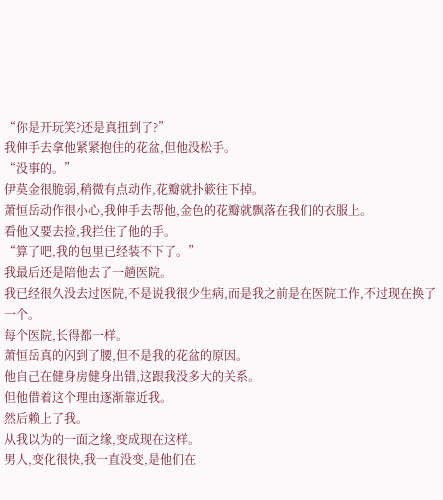“你是开玩笑?还是真扭到了?”
我伸手去拿他紧紧抱住的花盆,但他没松手。
“没事的。”
伊莫金很脆弱,稍微有点动作,花瓣就扑簌往下掉。
萧恒岳动作很小心,我伸手去帮他,金色的花瓣就飘落在我们的衣服上。
看他又要去捡,我拦住了他的手。
“算了吧,我的包里已经装不下了。”
我最后还是陪他去了一趟医院。
我已经很久没去过医院,不是说我很少生病,而是我之前是在医院工作,不过现在换了一个。
每个医院,长得都一样。
萧恒岳真的闪到了腰,但不是我的花盆的原因。
他自己在健身房健身出错,这跟我没多大的关系。
但他借着这个理由逐渐靠近我。
然后赖上了我。
从我以为的一面之缘,变成现在这样。
男人,变化很快,我一直没变,是他们在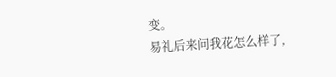变。
易礼后来问我花怎么样了,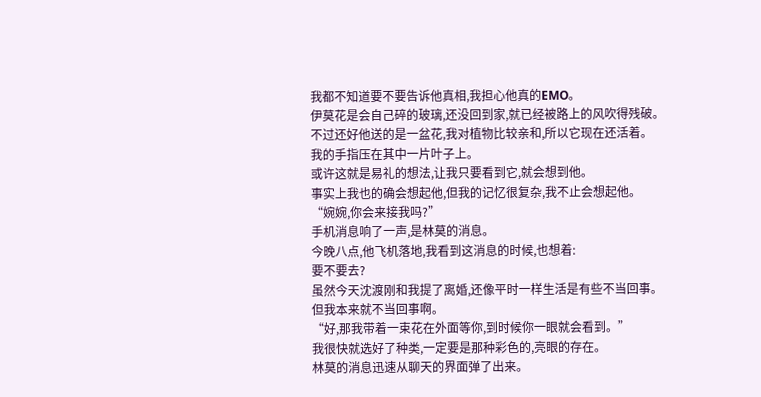我都不知道要不要告诉他真相,我担心他真的EMO。
伊莫花是会自己碎的玻璃,还没回到家,就已经被路上的风吹得残破。
不过还好他送的是一盆花,我对植物比较亲和,所以它现在还活着。
我的手指压在其中一片叶子上。
或许这就是易礼的想法,让我只要看到它,就会想到他。
事实上我也的确会想起他,但我的记忆很复杂,我不止会想起他。
“婉婉,你会来接我吗?”
手机消息响了一声,是林莫的消息。
今晚八点,他飞机落地,我看到这消息的时候,也想着:
要不要去?
虽然今天沈渡刚和我提了离婚,还像平时一样生活是有些不当回事。
但我本来就不当回事啊。
“好,那我带着一束花在外面等你,到时候你一眼就会看到。”
我很快就选好了种类,一定要是那种彩色的,亮眼的存在。
林莫的消息迅速从聊天的界面弹了出来。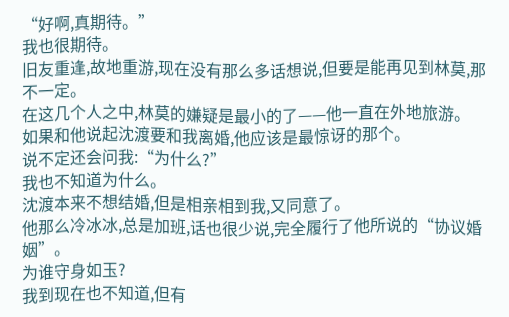“好啊,真期待。”
我也很期待。
旧友重逢,故地重游,现在没有那么多话想说,但要是能再见到林莫,那不一定。
在这几个人之中,林莫的嫌疑是最小的了——他一直在外地旅游。
如果和他说起沈渡要和我离婚,他应该是最惊讶的那个。
说不定还会问我:“为什么?”
我也不知道为什么。
沈渡本来不想结婚,但是相亲相到我,又同意了。
他那么冷冰冰,总是加班,话也很少说,完全履行了他所说的“协议婚姻”。
为谁守身如玉?
我到现在也不知道,但有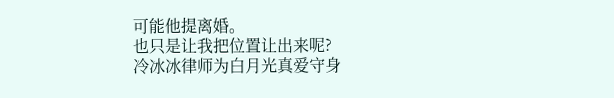可能他提离婚。
也只是让我把位置让出来呢?
冷冰冰律师为白月光真爱守身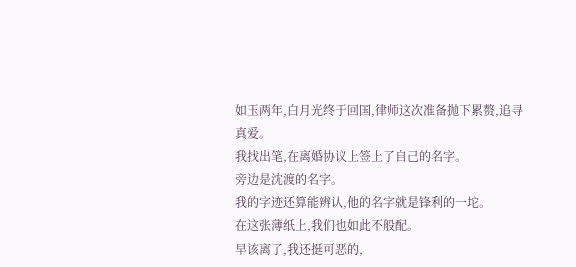如玉两年,白月光终于回国,律师这次准备抛下累赘,追寻真爱。
我找出笔,在离婚协议上签上了自己的名字。
旁边是沈渡的名字。
我的字迹还算能辨认,他的名字就是锋利的一坨。
在这张薄纸上,我们也如此不般配。
早该离了,我还挺可恶的,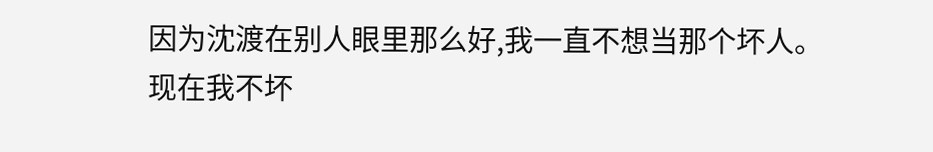因为沈渡在别人眼里那么好,我一直不想当那个坏人。
现在我不坏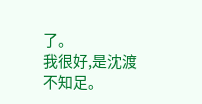了。
我很好,是沈渡不知足。